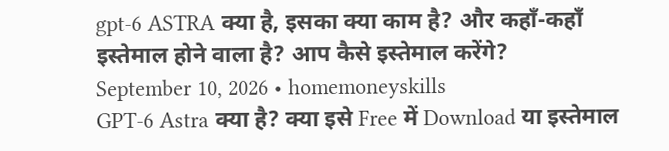gpt-6 ASTRA क्या है, इसका क्या काम है? और कहाँ-कहाँ इस्तेमाल होने वाला है? आप कैसे इस्तेमाल करेंगे?
September 10, 2026 • homemoneyskills
GPT-6 Astra क्या है? क्या इसे Free में Download या इस्तेमाल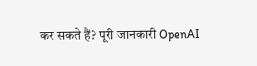कर सकते हैं? पूरी जानकारी OpenAI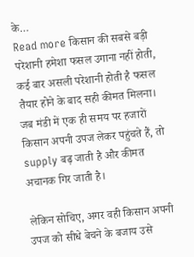के…
Read more किसान की सबसे बड़ी परेशानी हमेशा फसल उगाना नहीं होती, कई बार असली परेशानी होती है फसल तैयार होने के बाद सही कीमत मिलना। जब मंडी में एक ही समय पर हजारों किसान अपनी उपज लेकर पहुंचते हैं, तो supply बढ़ जाती है और कीमत अचानक गिर जाती है।

लेकिन सोचिए, अगर वही किसान अपनी उपज को सीधे बेचने के बजाय उसे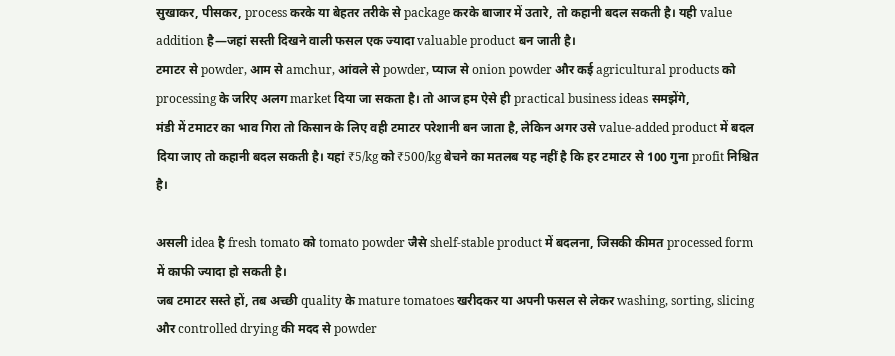सुखाकर, पीसकर, process करके या बेहतर तरीके से package करके बाजार में उतारे, तो कहानी बदल सकती है। यही value addition है—जहां सस्ती दिखने वाली फसल एक ज्यादा valuable product बन जाती है।
टमाटर से powder, आम से amchur, आंवले से powder, प्याज से onion powder और कई agricultural products को processing के जरिए अलग market दिया जा सकता है। तो आज हम ऐसे ही practical business ideas समझेंगे,
मंडी में टमाटर का भाव गिरा तो किसान के लिए वही टमाटर परेशानी बन जाता है, लेकिन अगर उसे value-added product में बदल दिया जाए तो कहानी बदल सकती है। यहां ₹5/kg को ₹500/kg बेचने का मतलब यह नहीं है कि हर टमाटर से 100 गुना profit निश्चित है।

असली idea है fresh tomato को tomato powder जैसे shelf-stable product में बदलना, जिसकी कीमत processed form में काफी ज्यादा हो सकती है।
जब टमाटर सस्ते हों, तब अच्छी quality के mature tomatoes खरीदकर या अपनी फसल से लेकर washing, sorting, slicing और controlled drying की मदद से powder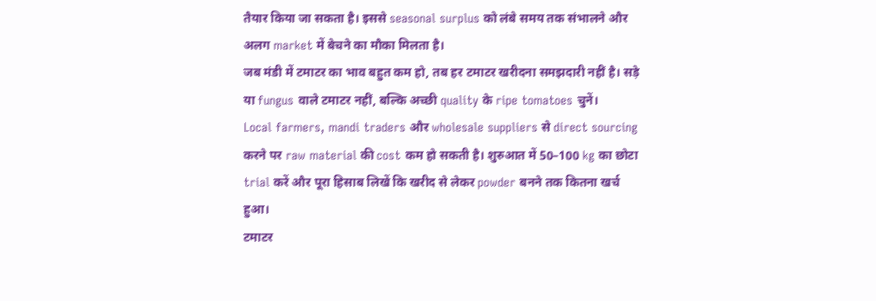तैयार किया जा सकता है। इससे seasonal surplus को लंबे समय तक संभालने और अलग market में बेचने का मौका मिलता है।
जब मंडी में टमाटर का भाव बहुत कम हो, तब हर टमाटर खरीदना समझदारी नहीं है। सड़े या fungus वाले टमाटर नहीं, बल्कि अच्छी quality के ripe tomatoes चुनें।
Local farmers, mandi traders और wholesale suppliers से direct sourcing करने पर raw material की cost कम हो सकती है। शुरुआत में 50–100 kg का छोटा trial करें और पूरा हिसाब लिखें कि खरीद से लेकर powder बनने तक कितना खर्च हुआ।
टमाटर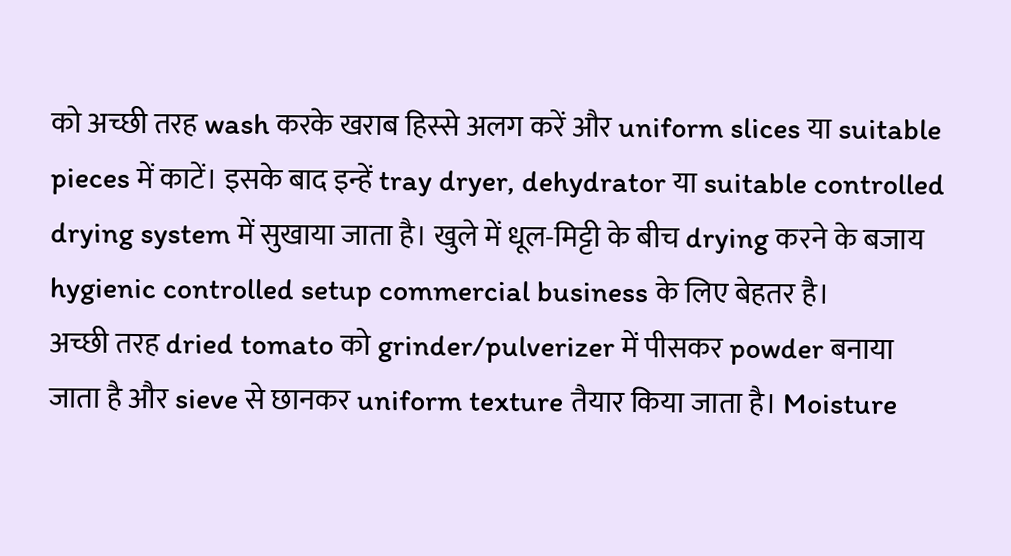को अच्छी तरह wash करके खराब हिस्से अलग करें और uniform slices या suitable pieces में काटें। इसके बाद इन्हें tray dryer, dehydrator या suitable controlled drying system में सुखाया जाता है। खुले में धूल-मिट्टी के बीच drying करने के बजाय hygienic controlled setup commercial business के लिए बेहतर है।
अच्छी तरह dried tomato को grinder/pulverizer में पीसकर powder बनाया जाता है और sieve से छानकर uniform texture तैयार किया जाता है। Moisture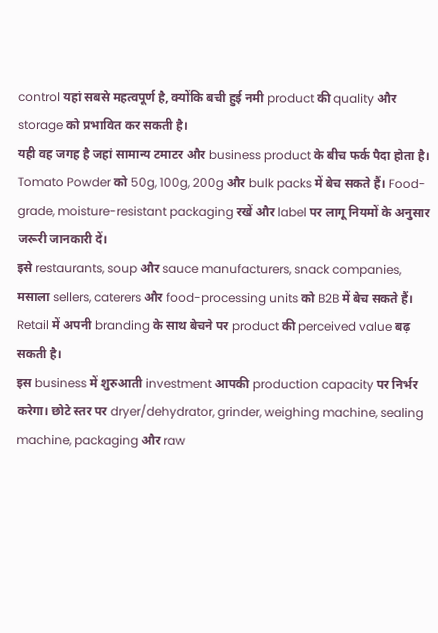control यहां सबसे महत्वपूर्ण है, क्योंकि बची हुई नमी product की quality और storage को प्रभावित कर सकती है।
यही वह जगह है जहां सामान्य टमाटर और business product के बीच फर्क पैदा होता है। Tomato Powder को 50g, 100g, 200g और bulk packs में बेच सकते हैं। Food-grade, moisture-resistant packaging रखें और label पर लागू नियमों के अनुसार जरूरी जानकारी दें।
इसे restaurants, soup और sauce manufacturers, snack companies, मसाला sellers, caterers और food-processing units को B2B में बेच सकते हैं। Retail में अपनी branding के साथ बेचने पर product की perceived value बढ़ सकती है।
इस business में शुरुआती investment आपकी production capacity पर निर्भर करेगा। छोटे स्तर पर dryer/dehydrator, grinder, weighing machine, sealing machine, packaging और raw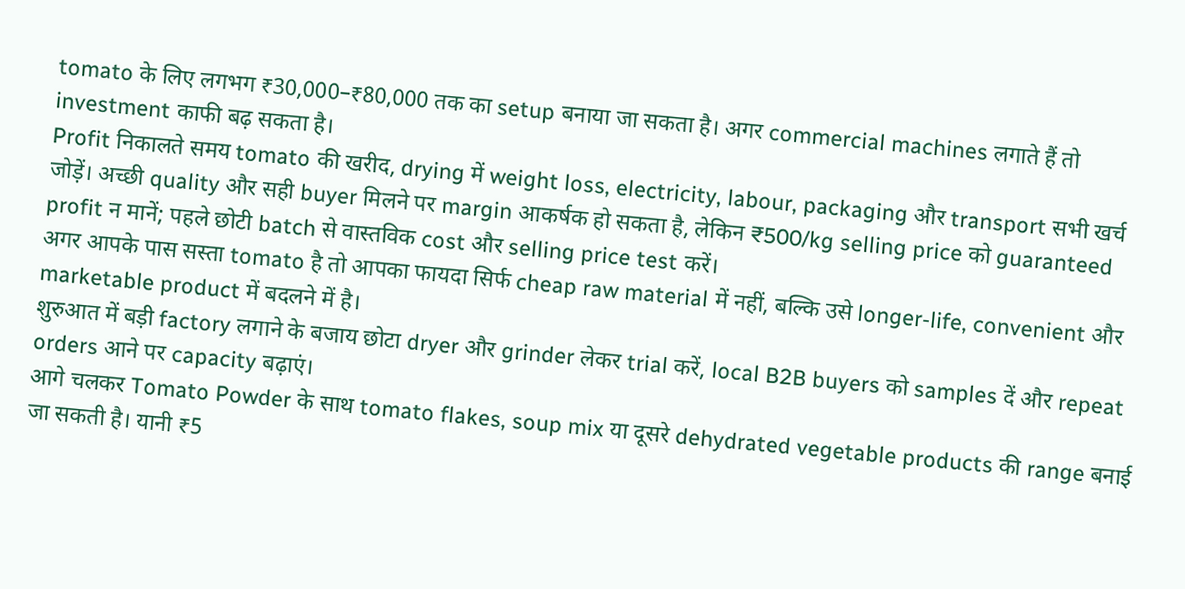tomato के लिए लगभग ₹30,000–₹80,000 तक का setup बनाया जा सकता है। अगर commercial machines लगाते हैं तो investment काफी बढ़ सकता है।
Profit निकालते समय tomato की खरीद, drying में weight loss, electricity, labour, packaging और transport सभी खर्च जोड़ें। अच्छी quality और सही buyer मिलने पर margin आकर्षक हो सकता है, लेकिन ₹500/kg selling price को guaranteed profit न मानें; पहले छोटी batch से वास्तविक cost और selling price test करें।
अगर आपके पास सस्ता tomato है तो आपका फायदा सिर्फ cheap raw material में नहीं, बल्कि उसे longer-life, convenient और marketable product में बदलने में है।
शुरुआत में बड़ी factory लगाने के बजाय छोटा dryer और grinder लेकर trial करें, local B2B buyers को samples दें और repeat orders आने पर capacity बढ़ाएं।
आगे चलकर Tomato Powder के साथ tomato flakes, soup mix या दूसरे dehydrated vegetable products की range बनाई जा सकती है। यानी ₹5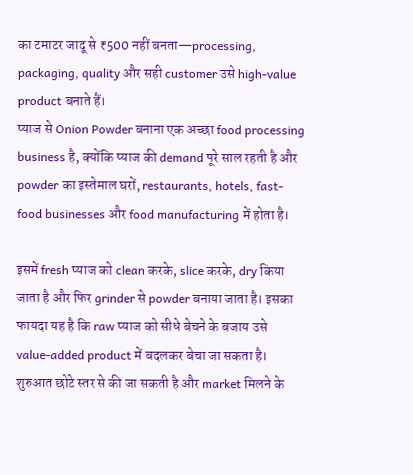का टमाटर जादू से ₹500 नहीं बनता—processing, packaging, quality और सही customer उसे high-value product बनाते हैं।
प्याज से Onion Powder बनाना एक अच्छा food processing business है, क्योंकि प्याज की demand पूरे साल रहती है और powder का इस्तेमाल घरों, restaurants, hotels, fast-food businesses और food manufacturing में होता है।

इसमें fresh प्याज को clean करके, slice करके, dry किया जाता है और फिर grinder से powder बनाया जाता है। इसका फायदा यह है कि raw प्याज को सीधे बेचने के बजाय उसे value-added product में बदलकर बेचा जा सकता है।
शुरुआत छोटे स्तर से की जा सकती है और market मिलने के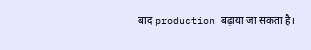बाद production बढ़ाया जा सकता है।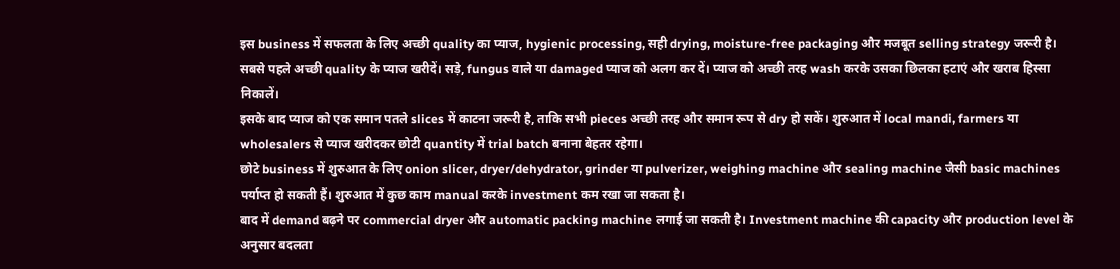इस business में सफलता के लिए अच्छी quality का प्याज, hygienic processing, सही drying, moisture-free packaging और मजबूत selling strategy जरूरी है।
सबसे पहले अच्छी quality के प्याज खरीदें। सड़े, fungus वाले या damaged प्याज को अलग कर दें। प्याज को अच्छी तरह wash करके उसका छिलका हटाएं और खराब हिस्सा निकालें।
इसके बाद प्याज को एक समान पतले slices में काटना जरूरी है, ताकि सभी pieces अच्छी तरह और समान रूप से dry हो सकें। शुरुआत में local mandi, farmers या wholesalers से प्याज खरीदकर छोटी quantity में trial batch बनाना बेहतर रहेगा।
छोटे business में शुरुआत के लिए onion slicer, dryer/dehydrator, grinder या pulverizer, weighing machine और sealing machine जैसी basic machines पर्याप्त हो सकती हैं। शुरुआत में कुछ काम manual करके investment कम रखा जा सकता है।
बाद में demand बढ़ने पर commercial dryer और automatic packing machine लगाई जा सकती है। Investment machine की capacity और production level के अनुसार बदलता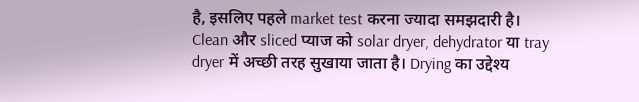है, इसलिए पहले market test करना ज्यादा समझदारी है।
Clean और sliced प्याज को solar dryer, dehydrator या tray dryer में अच्छी तरह सुखाया जाता है। Drying का उद्देश्य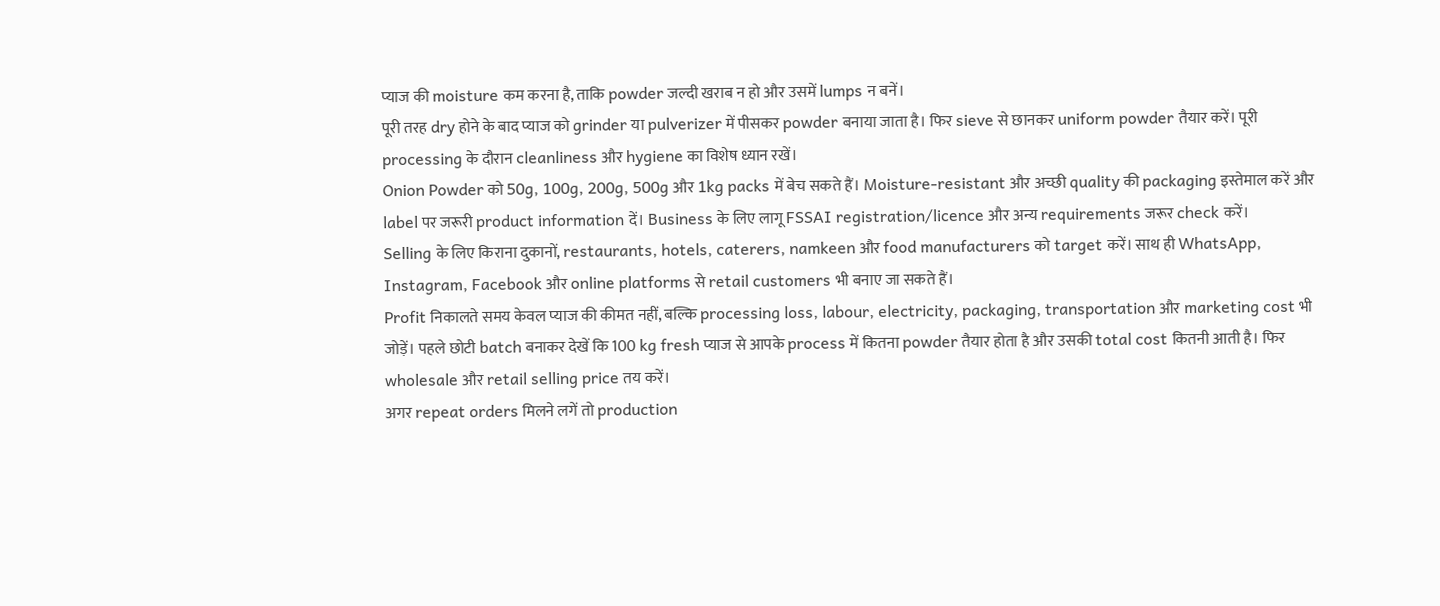प्याज की moisture कम करना है, ताकि powder जल्दी खराब न हो और उसमें lumps न बनें।
पूरी तरह dry होने के बाद प्याज को grinder या pulverizer में पीसकर powder बनाया जाता है। फिर sieve से छानकर uniform powder तैयार करें। पूरी processing के दौरान cleanliness और hygiene का विशेष ध्यान रखें।
Onion Powder को 50g, 100g, 200g, 500g और 1kg packs में बेच सकते हैं। Moisture-resistant और अच्छी quality की packaging इस्तेमाल करें और label पर जरूरी product information दें। Business के लिए लागू FSSAI registration/licence और अन्य requirements जरूर check करें।
Selling के लिए किराना दुकानों, restaurants, hotels, caterers, namkeen और food manufacturers को target करें। साथ ही WhatsApp, Instagram, Facebook और online platforms से retail customers भी बनाए जा सकते हैं।
Profit निकालते समय केवल प्याज की कीमत नहीं, बल्कि processing loss, labour, electricity, packaging, transportation और marketing cost भी जोड़ें। पहले छोटी batch बनाकर देखें कि 100 kg fresh प्याज से आपके process में कितना powder तैयार होता है और उसकी total cost कितनी आती है। फिर wholesale और retail selling price तय करें।
अगर repeat orders मिलने लगें तो production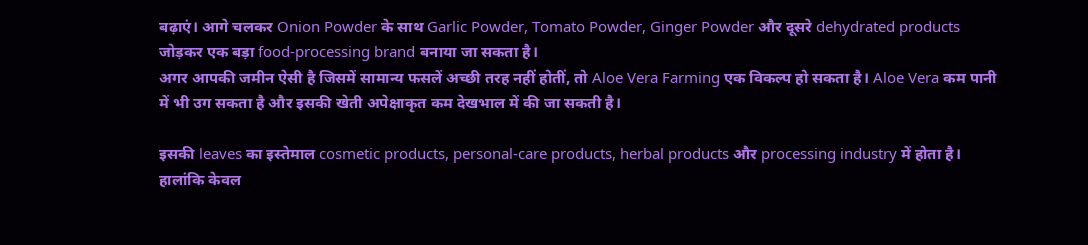बढ़ाएं। आगे चलकर Onion Powder के साथ Garlic Powder, Tomato Powder, Ginger Powder और दूसरे dehydrated products जोड़कर एक बड़ा food-processing brand बनाया जा सकता है।
अगर आपकी जमीन ऐसी है जिसमें सामान्य फसलें अच्छी तरह नहीं होतीं, तो Aloe Vera Farming एक विकल्प हो सकता है। Aloe Vera कम पानी में भी उग सकता है और इसकी खेती अपेक्षाकृत कम देखभाल में की जा सकती है।

इसकी leaves का इस्तेमाल cosmetic products, personal-care products, herbal products और processing industry में होता है। हालांकि केवल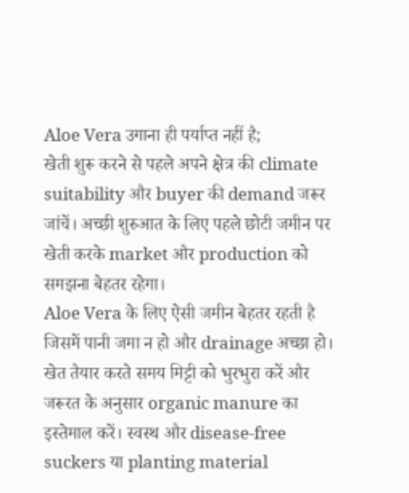Aloe Vera उगाना ही पर्याप्त नहीं है;
खेती शुरू करने से पहले अपने क्षेत्र की climate suitability और buyer की demand जरूर जांचें। अच्छी शुरुआत के लिए पहले छोटी जमीन पर खेती करके market और production को समझना बेहतर रहेगा।
Aloe Vera के लिए ऐसी जमीन बेहतर रहती है जिसमें पानी जमा न हो और drainage अच्छा हो। खेत तैयार करते समय मिट्टी को भुरभुरा करें और जरूरत के अनुसार organic manure का इस्तेमाल करें। स्वस्थ और disease-free suckers या planting material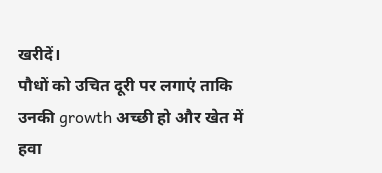खरीदें।
पौधों को उचित दूरी पर लगाएं ताकि उनकी growth अच्छी हो और खेत में हवा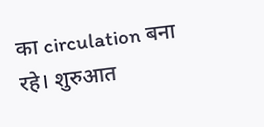का circulation बना रहे। शुरुआत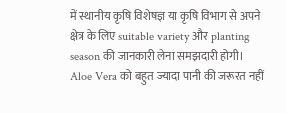में स्थानीय कृषि विशेषज्ञ या कृषि विभाग से अपने क्षेत्र के लिए suitable variety और planting season की जानकारी लेना समझदारी होगी।
Aloe Vera को बहुत ज्यादा पानी की जरूरत नहीं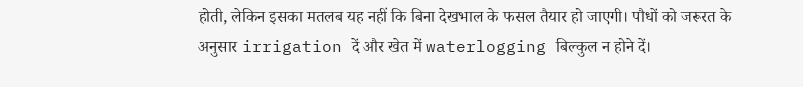होती, लेकिन इसका मतलब यह नहीं कि बिना देखभाल के फसल तैयार हो जाएगी। पौधों को जरूरत के अनुसार irrigation दें और खेत में waterlogging बिल्कुल न होने दें।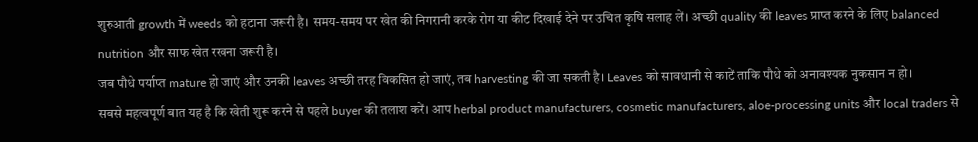शुरुआती growth में weeds को हटाना जरूरी है। समय-समय पर खेत की निगरानी करके रोग या कीट दिखाई देने पर उचित कृषि सलाह लें। अच्छी quality की leaves प्राप्त करने के लिए balanced nutrition और साफ खेत रखना जरूरी है।
जब पौधे पर्याप्त mature हो जाएं और उनकी leaves अच्छी तरह विकसित हो जाएं, तब harvesting की जा सकती है। Leaves को सावधानी से काटें ताकि पौधे को अनावश्यक नुकसान न हो।
सबसे महत्वपूर्ण बात यह है कि खेती शुरू करने से पहले buyer की तलाश करें। आप herbal product manufacturers, cosmetic manufacturers, aloe-processing units और local traders से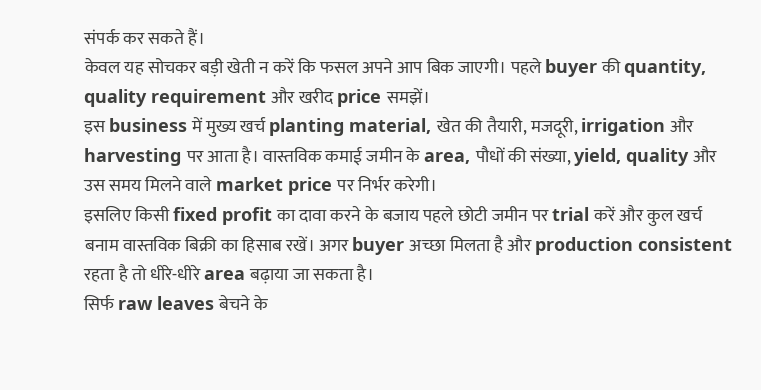संपर्क कर सकते हैं।
केवल यह सोचकर बड़ी खेती न करें कि फसल अपने आप बिक जाएगी। पहले buyer की quantity, quality requirement और खरीद price समझें।
इस business में मुख्य खर्च planting material, खेत की तैयारी, मजदूरी, irrigation और harvesting पर आता है। वास्तविक कमाई जमीन के area, पौधों की संख्या, yield, quality और उस समय मिलने वाले market price पर निर्भर करेगी।
इसलिए किसी fixed profit का दावा करने के बजाय पहले छोटी जमीन पर trial करें और कुल खर्च बनाम वास्तविक बिक्री का हिसाब रखें। अगर buyer अच्छा मिलता है और production consistent रहता है तो धीरे-धीरे area बढ़ाया जा सकता है।
सिर्फ raw leaves बेचने के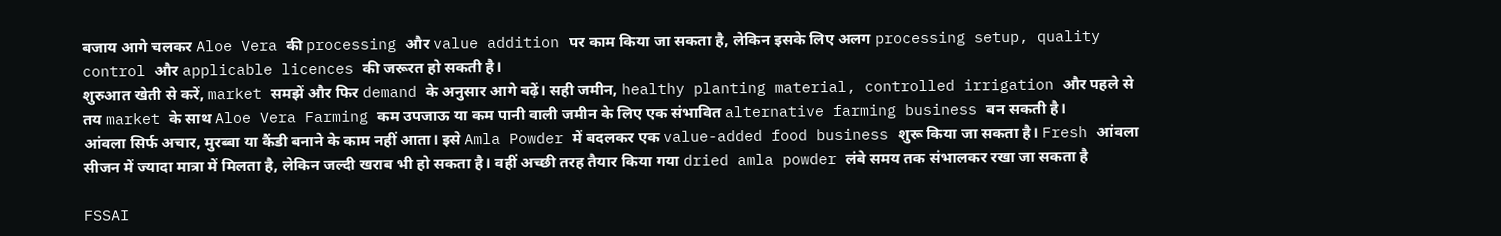बजाय आगे चलकर Aloe Vera की processing और value addition पर काम किया जा सकता है, लेकिन इसके लिए अलग processing setup, quality control और applicable licences की जरूरत हो सकती है।
शुरुआत खेती से करें, market समझें और फिर demand के अनुसार आगे बढ़ें। सही जमीन, healthy planting material, controlled irrigation और पहले से तय market के साथ Aloe Vera Farming कम उपजाऊ या कम पानी वाली जमीन के लिए एक संभावित alternative farming business बन सकती है।
आंवला सिर्फ अचार, मुरब्बा या कैंडी बनाने के काम नहीं आता। इसे Amla Powder में बदलकर एक value-added food business शुरू किया जा सकता है। Fresh आंवला सीजन में ज्यादा मात्रा में मिलता है, लेकिन जल्दी खराब भी हो सकता है। वहीं अच्छी तरह तैयार किया गया dried amla powder लंबे समय तक संभालकर रखा जा सकता है

FSSAI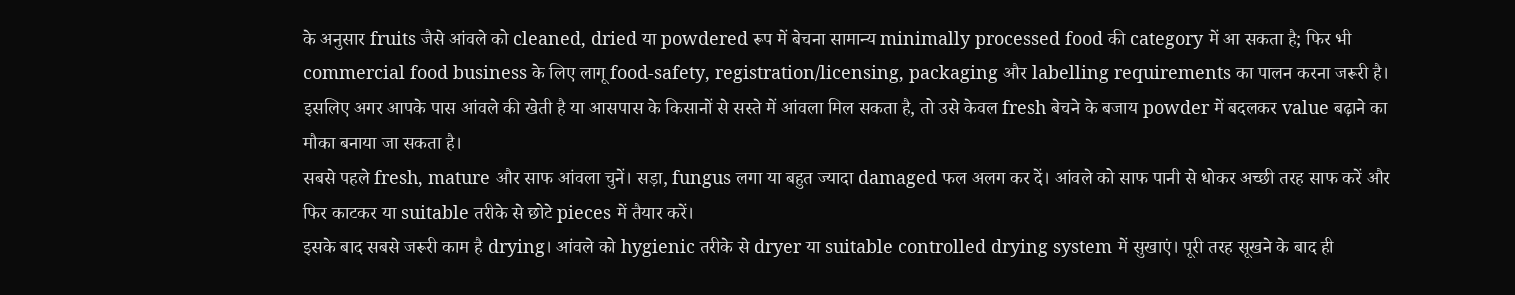के अनुसार fruits जैसे आंवले को cleaned, dried या powdered रूप में बेचना सामान्य minimally processed food की category में आ सकता है; फिर भी commercial food business के लिए लागू food-safety, registration/licensing, packaging और labelling requirements का पालन करना जरूरी है।
इसलिए अगर आपके पास आंवले की खेती है या आसपास के किसानों से सस्ते में आंवला मिल सकता है, तो उसे केवल fresh बेचने के बजाय powder में बदलकर value बढ़ाने का मौका बनाया जा सकता है।
सबसे पहले fresh, mature और साफ आंवला चुनें। सड़ा, fungus लगा या बहुत ज्यादा damaged फल अलग कर दें। आंवले को साफ पानी से धोकर अच्छी तरह साफ करें और फिर काटकर या suitable तरीके से छोटे pieces में तैयार करें।
इसके बाद सबसे जरूरी काम है drying। आंवले को hygienic तरीके से dryer या suitable controlled drying system में सुखाएं। पूरी तरह सूखने के बाद ही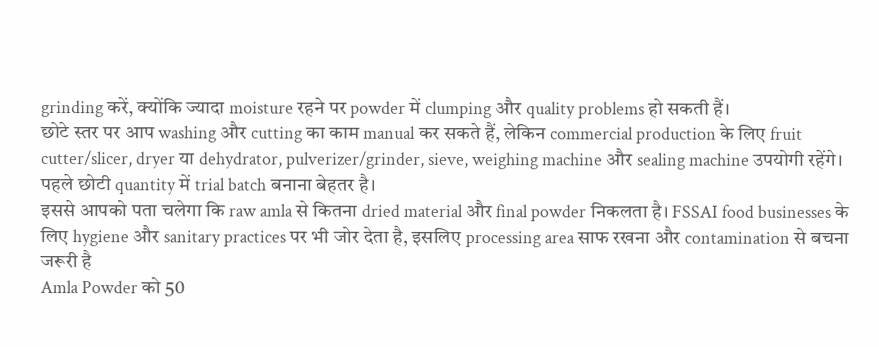grinding करें, क्योंकि ज्यादा moisture रहने पर powder में clumping और quality problems हो सकती हैं।
छोटे स्तर पर आप washing और cutting का काम manual कर सकते हैं, लेकिन commercial production के लिए fruit cutter/slicer, dryer या dehydrator, pulverizer/grinder, sieve, weighing machine और sealing machine उपयोगी रहेंगे। पहले छोटी quantity में trial batch बनाना बेहतर है।
इससे आपको पता चलेगा कि raw amla से कितना dried material और final powder निकलता है। FSSAI food businesses के लिए hygiene और sanitary practices पर भी जोर देता है, इसलिए processing area साफ रखना और contamination से बचना जरूरी है
Amla Powder को 50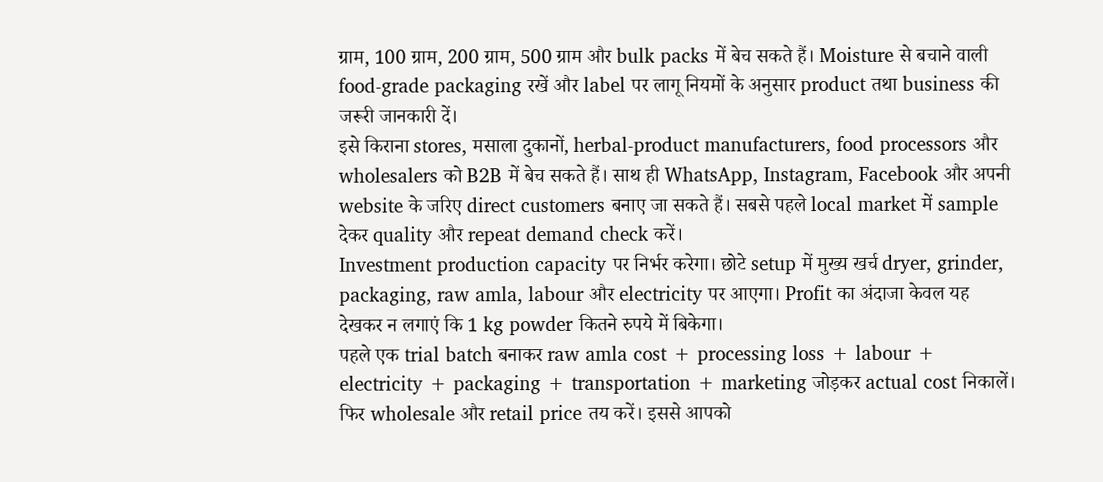ग्राम, 100 ग्राम, 200 ग्राम, 500 ग्राम और bulk packs में बेच सकते हैं। Moisture से बचाने वाली food-grade packaging रखें और label पर लागू नियमों के अनुसार product तथा business की जरूरी जानकारी दें।
इसे किराना stores, मसाला दुकानों, herbal-product manufacturers, food processors और wholesalers को B2B में बेच सकते हैं। साथ ही WhatsApp, Instagram, Facebook और अपनी website के जरिए direct customers बनाए जा सकते हैं। सबसे पहले local market में sample देकर quality और repeat demand check करें।
Investment production capacity पर निर्भर करेगा। छोटे setup में मुख्य खर्च dryer, grinder, packaging, raw amla, labour और electricity पर आएगा। Profit का अंदाजा केवल यह देखकर न लगाएं कि 1 kg powder कितने रुपये में बिकेगा।
पहले एक trial batch बनाकर raw amla cost + processing loss + labour + electricity + packaging + transportation + marketing जोड़कर actual cost निकालें। फिर wholesale और retail price तय करें। इससे आपको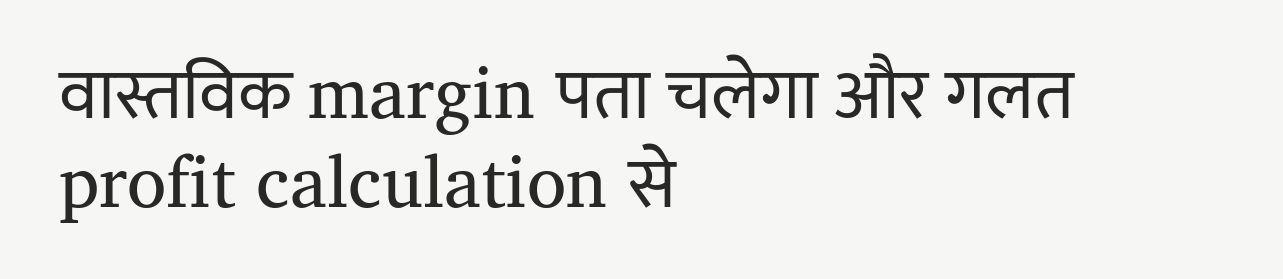वास्तविक margin पता चलेगा और गलत profit calculation से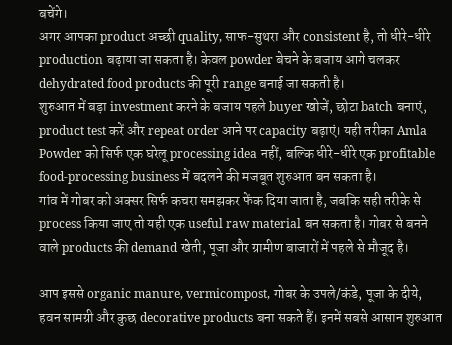बचेंगे।
अगर आपका product अच्छी quality, साफ-सुथरा और consistent है, तो धीरे-धीरे production बढ़ाया जा सकता है। केवल powder बेचने के बजाय आगे चलकर dehydrated food products की पूरी range बनाई जा सकती है।
शुरुआत में बड़ा investment करने के बजाय पहले buyer खोजें, छोटा batch बनाएं, product test करें और repeat order आने पर capacity बढ़ाएं। यही तरीका Amla Powder को सिर्फ एक घरेलू processing idea नहीं, बल्कि धीरे-धीरे एक profitable food-processing business में बदलने की मजबूत शुरुआत बन सकता है।
गांव में गोबर को अक्सर सिर्फ कचरा समझकर फेंक दिया जाता है, जबकि सही तरीके से process किया जाए तो यही एक useful raw material बन सकता है। गोबर से बनने वाले products की demand खेती, पूजा और ग्रामीण बाजारों में पहले से मौजूद है।

आप इससे organic manure, vermicompost, गोबर के उपले/कंडे, पूजा के दीये, हवन सामग्री और कुछ decorative products बना सकते हैं। इनमें सबसे आसान शुरुआत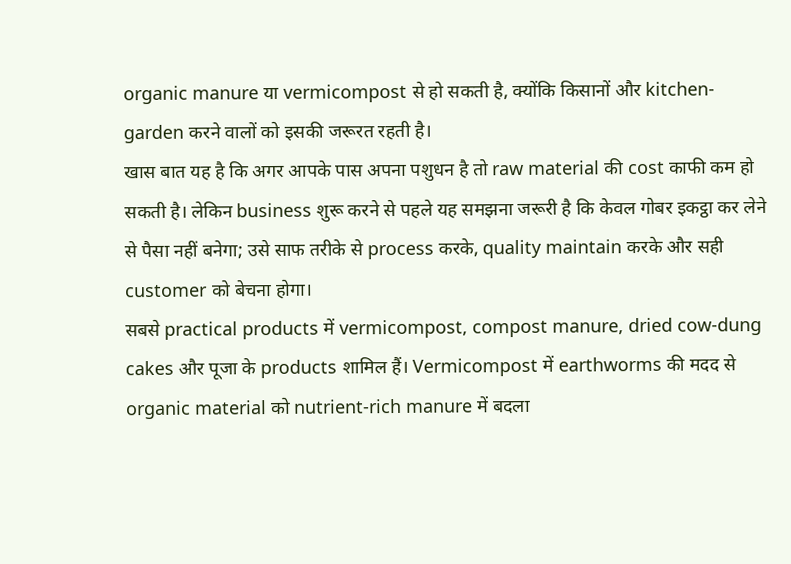organic manure या vermicompost से हो सकती है, क्योंकि किसानों और kitchen-garden करने वालों को इसकी जरूरत रहती है।
खास बात यह है कि अगर आपके पास अपना पशुधन है तो raw material की cost काफी कम हो सकती है। लेकिन business शुरू करने से पहले यह समझना जरूरी है कि केवल गोबर इकट्ठा कर लेने से पैसा नहीं बनेगा; उसे साफ तरीके से process करके, quality maintain करके और सही customer को बेचना होगा।
सबसे practical products में vermicompost, compost manure, dried cow-dung cakes और पूजा के products शामिल हैं। Vermicompost में earthworms की मदद से organic material को nutrient-rich manure में बदला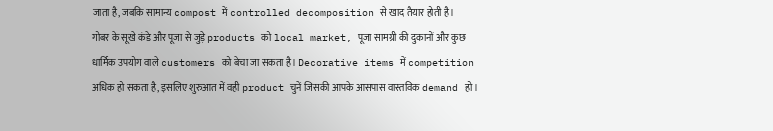जाता है, जबकि सामान्य compost में controlled decomposition से खाद तैयार होती है।
गोबर के सूखे कंडे और पूजा से जुड़े products को local market, पूजा सामग्री की दुकानों और कुछ धार्मिक उपयोग वाले customers को बेचा जा सकता है। Decorative items में competition अधिक हो सकता है, इसलिए शुरुआत में वही product चुनें जिसकी आपके आसपास वास्तविक demand हो।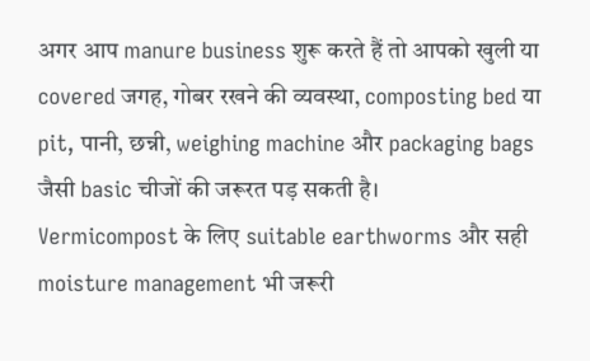अगर आप manure business शुरू करते हैं तो आपको खुली या covered जगह, गोबर रखने की व्यवस्था, composting bed या pit, पानी, छन्नी, weighing machine और packaging bags जैसी basic चीजों की जरूरत पड़ सकती है।
Vermicompost के लिए suitable earthworms और सही moisture management भी जरूरी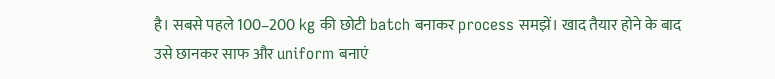है। सबसे पहले 100–200 kg की छोटी batch बनाकर process समझें। खाद तैयार होने के बाद उसे छानकर साफ और uniform बनाएं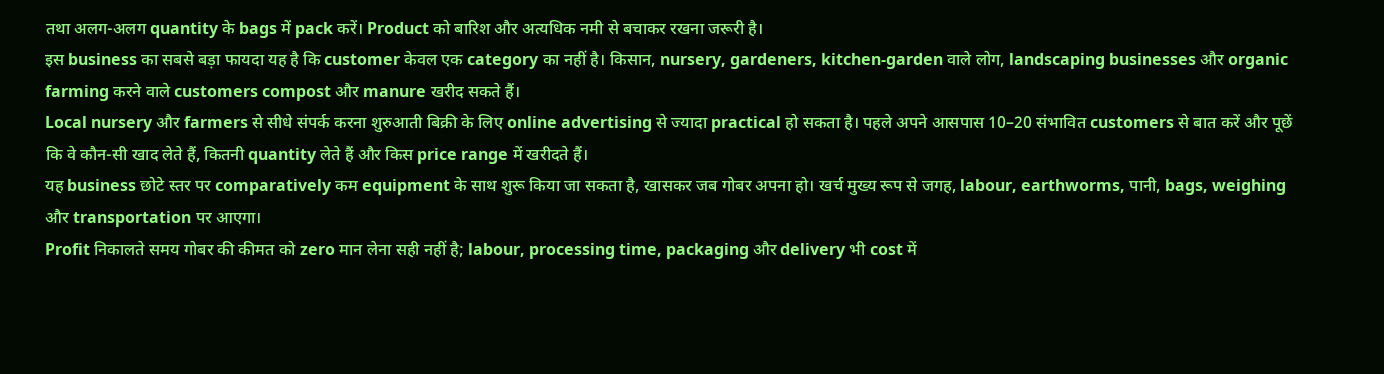तथा अलग-अलग quantity के bags में pack करें। Product को बारिश और अत्यधिक नमी से बचाकर रखना जरूरी है।
इस business का सबसे बड़ा फायदा यह है कि customer केवल एक category का नहीं है। किसान, nursery, gardeners, kitchen-garden वाले लोग, landscaping businesses और organic farming करने वाले customers compost और manure खरीद सकते हैं।
Local nursery और farmers से सीधे संपर्क करना शुरुआती बिक्री के लिए online advertising से ज्यादा practical हो सकता है। पहले अपने आसपास 10–20 संभावित customers से बात करें और पूछें कि वे कौन-सी खाद लेते हैं, कितनी quantity लेते हैं और किस price range में खरीदते हैं।
यह business छोटे स्तर पर comparatively कम equipment के साथ शुरू किया जा सकता है, खासकर जब गोबर अपना हो। खर्च मुख्य रूप से जगह, labour, earthworms, पानी, bags, weighing और transportation पर आएगा।
Profit निकालते समय गोबर की कीमत को zero मान लेना सही नहीं है; labour, processing time, packaging और delivery भी cost में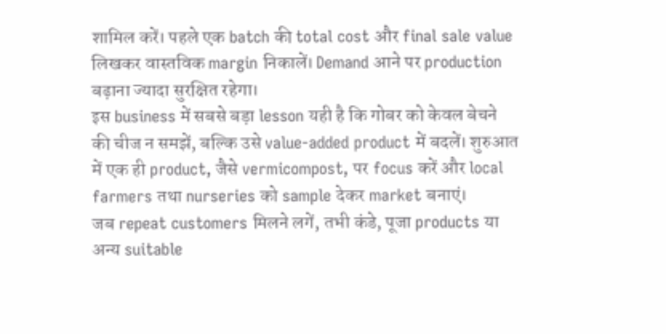शामिल करें। पहले एक batch की total cost और final sale value लिखकर वास्तविक margin निकालें। Demand आने पर production बढ़ाना ज्यादा सुरक्षित रहेगा।
इस business में सबसे बड़ा lesson यही है कि गोबर को केवल बेचने की चीज न समझें, बल्कि उसे value-added product में बदलें। शुरुआत में एक ही product, जैसे vermicompost, पर focus करें और local farmers तथा nurseries को sample देकर market बनाएं।
जब repeat customers मिलने लगें, तभी कंडे, पूजा products या अन्य suitable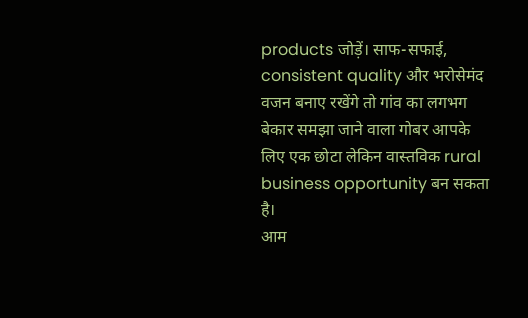products जोड़ें। साफ-सफाई, consistent quality और भरोसेमंद वजन बनाए रखेंगे तो गांव का लगभग बेकार समझा जाने वाला गोबर आपके लिए एक छोटा लेकिन वास्तविक rural business opportunity बन सकता है।
आम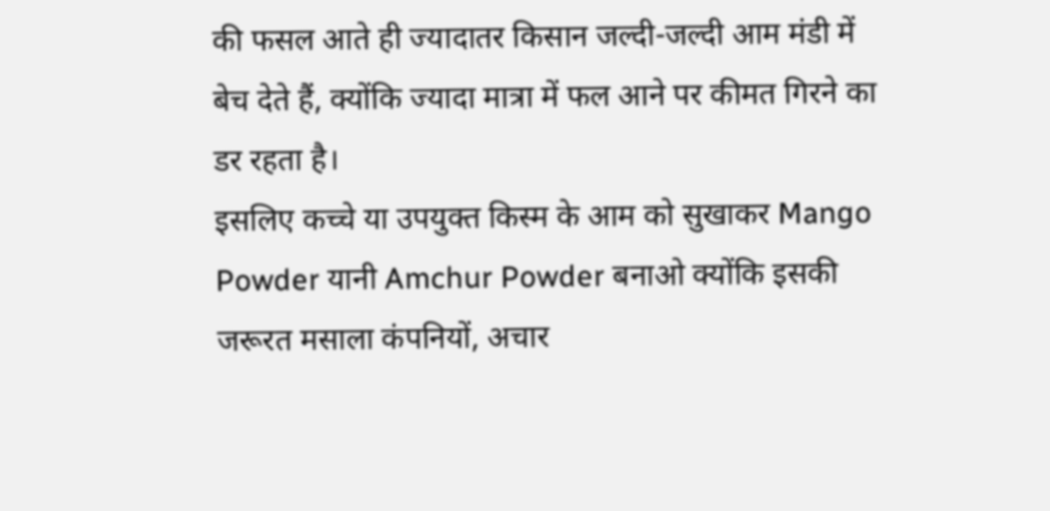की फसल आते ही ज्यादातर किसान जल्दी-जल्दी आम मंडी में बेच देते हैं, क्योंकि ज्यादा मात्रा में फल आने पर कीमत गिरने का डर रहता है।
इसलिए कच्चे या उपयुक्त किस्म के आम को सुखाकर Mango Powder यानी Amchur Powder बनाओ क्योंकि इसकी जरूरत मसाला कंपनियों, अचार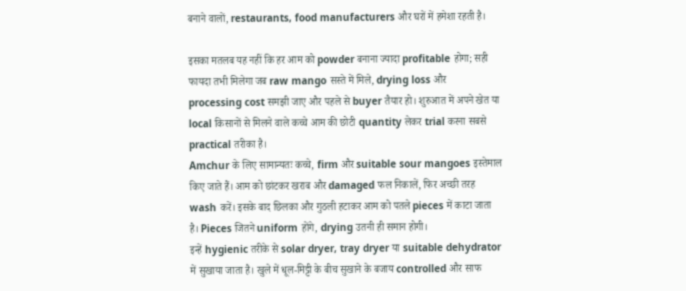बनाने वालों, restaurants, food manufacturers और घरों में हमेशा रहती है।

इसका मतलब यह नहीं कि हर आम को powder बनाना ज्यादा profitable होगा; सही फायदा तभी मिलेगा जब raw mango सस्ते में मिले, drying loss और processing cost समझी जाए और पहले से buyer तैयार हो। शुरुआत में अपने खेत या local किसानों से मिलने वाले कच्चे आम की छोटी quantity लेकर trial करना सबसे practical तरीका है।
Amchur के लिए सामान्यतः कच्चे, firm और suitable sour mangoes इस्तेमाल किए जाते हैं। आम को छांटकर खराब और damaged फल निकालें, फिर अच्छी तरह wash करें। इसके बाद छिलका और गुठली हटाकर आम को पतले pieces में काटा जाता है। Pieces जितने uniform होंगे, drying उतनी ही समान होगी।
इन्हें hygienic तरीके से solar dryer, tray dryer या suitable dehydrator में सुखाया जाता है। खुले में धूल-मिट्टी के बीच सुखाने के बजाय controlled और साफ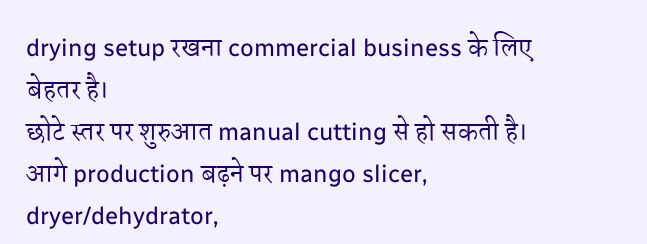drying setup रखना commercial business के लिए बेहतर है।
छोटे स्तर पर शुरुआत manual cutting से हो सकती है। आगे production बढ़ने पर mango slicer, dryer/dehydrator,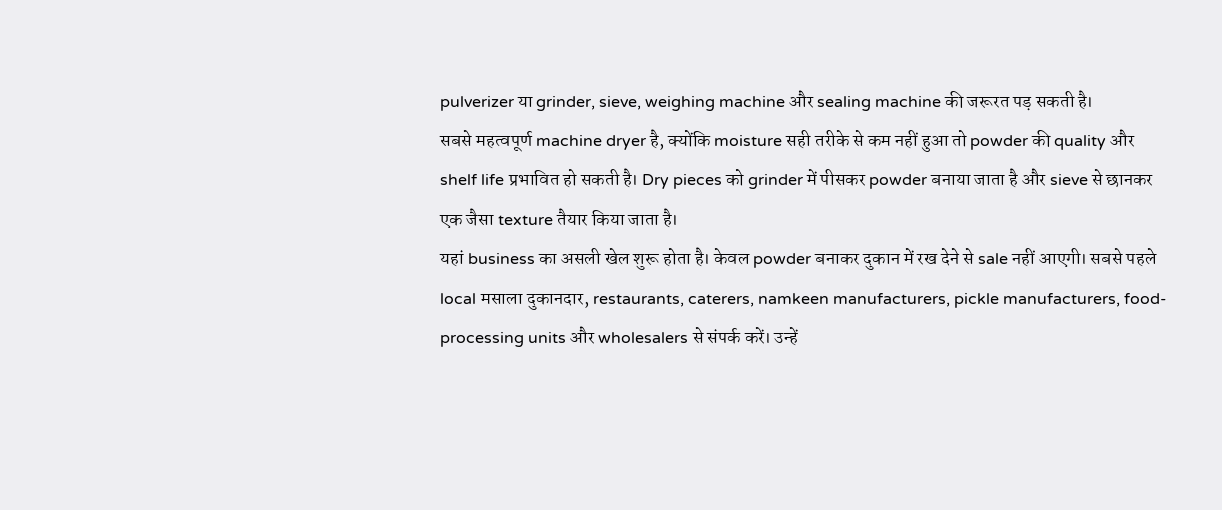pulverizer या grinder, sieve, weighing machine और sealing machine की जरूरत पड़ सकती है।
सबसे महत्वपूर्ण machine dryer है, क्योंकि moisture सही तरीके से कम नहीं हुआ तो powder की quality और shelf life प्रभावित हो सकती है। Dry pieces को grinder में पीसकर powder बनाया जाता है और sieve से छानकर एक जैसा texture तैयार किया जाता है।
यहां business का असली खेल शुरू होता है। केवल powder बनाकर दुकान में रख देने से sale नहीं आएगी। सबसे पहले local मसाला दुकानदार, restaurants, caterers, namkeen manufacturers, pickle manufacturers, food-processing units और wholesalers से संपर्क करें। उन्हें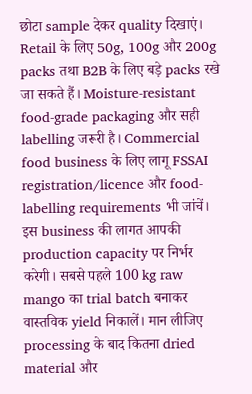छोटा sample देकर quality दिखाएं।
Retail के लिए 50g, 100g और 200g packs तथा B2B के लिए बड़े packs रखे जा सकते हैं। Moisture-resistant food-grade packaging और सही labelling जरूरी है। Commercial food business के लिए लागू FSSAI registration/licence और food-labelling requirements भी जांचें।
इस business की लागत आपकी production capacity पर निर्भर करेगी। सबसे पहले 100 kg raw mango का trial batch बनाकर वास्तविक yield निकालें। मान लीजिए processing के बाद कितना dried material और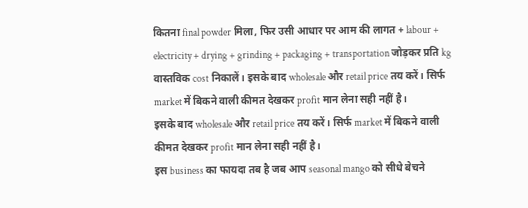कितना final powder मिला, फिर उसी आधार पर आम की लागत + labour + electricity + drying + grinding + packaging + transportation जोड़कर प्रति kg वास्तविक cost निकालें। इसके बाद wholesale और retail price तय करें। सिर्फ market में बिकने वाली कीमत देखकर profit मान लेना सही नहीं है।
इसके बाद wholesale और retail price तय करें। सिर्फ market में बिकने वाली कीमत देखकर profit मान लेना सही नहीं है।
इस business का फायदा तब है जब आप seasonal mango को सीधे बेचने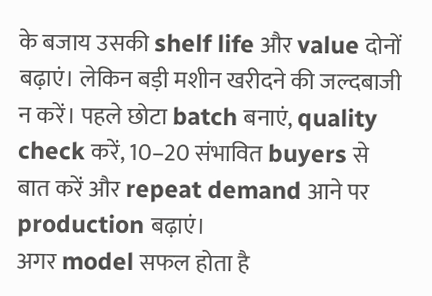के बजाय उसकी shelf life और value दोनों बढ़ाएं। लेकिन बड़ी मशीन खरीदने की जल्दबाजी न करें। पहले छोटा batch बनाएं, quality check करें, 10–20 संभावित buyers से बात करें और repeat demand आने पर production बढ़ाएं।
अगर model सफल होता है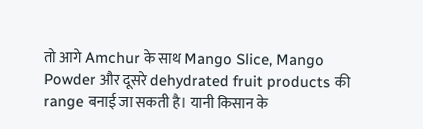तो आगे Amchur के साथ Mango Slice, Mango Powder और दूसरे dehydrated fruit products की range बनाई जा सकती है। यानी किसान के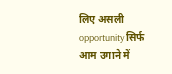लिए असली opportunity सिर्फ आम उगाने में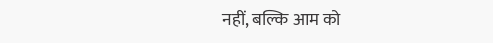नहीं, बल्कि आम को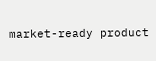market-ready product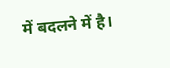में बदलने में है।